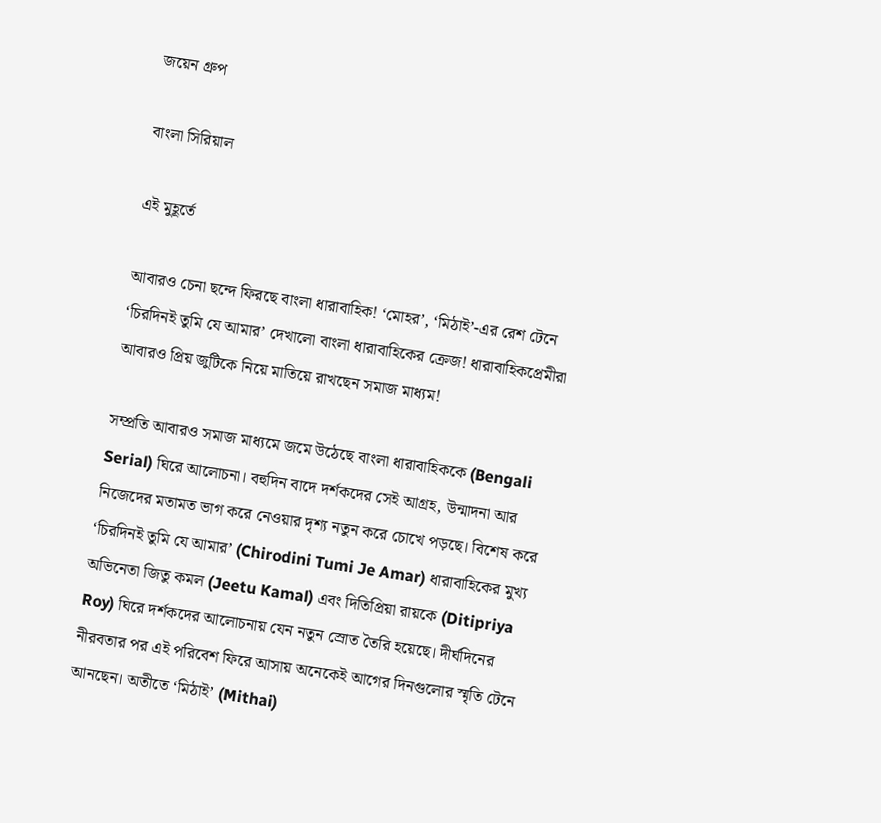জয়েন গ্রুপ

বাংলা সিরিয়াল

এই মুহূর্তে

আবার‌ও চেনা ছন্দে ফিরছে বাংলা ধারাবাহিক! ‘মোহর’, ‘মিঠাই’-এর রেশ টেনে ‘চিরদিনই তুমি যে আমার’ দেখালো বাংলা ধারাবাহিকের ক্রেজ! ধারাবাহিকপ্রেমীরা আবারও প্রিয় জুটিকে নিয়ে মাতিয়ে রাখছেন সমাজ মাধ্যম!

সম্প্রতি আবারও সমাজ মাধ্যমে জমে উঠেছে বাংলা ধারাবাহিককে (Bengali Serial) ঘিরে আলোচনা। বহুদিন বাদে দর্শকদের সেই আগ্রহ, উন্মাদনা আর নিজেদের মতামত ভাগ করে নেওয়ার দৃশ্য নতুন করে চোখে পড়ছে। বিশেষ করে ‘চিরদিনই তুমি যে আমার’ (Chirodini Tumi Je Amar) ধারাবাহিকের মুখ্য অভিনেতা জিতু কমল (Jeetu Kamal) এবং দিতিপ্রিয়া রায়কে (Ditipriya Roy) ঘিরে দর্শকদের আলোচনায় যেন নতুন স্রোত তৈরি হয়েছে। দীর্ঘদিনের নীরবতার পর এই পরিবেশ ফিরে আসায় অনেকেই আগের দিনগুলোর স্মৃতি টেনে আনছেন। অতীতে ‘মিঠাই’ (Mithai)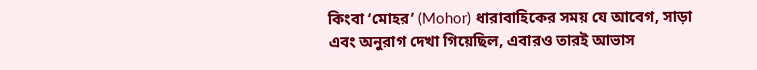কিংবা ‘মোহর’ (Mohor) ধারাবাহিকের সময় যে আবেগ, সাড়া এবং অনুরাগ দেখা গিয়েছিল, এবারও তারই আভাস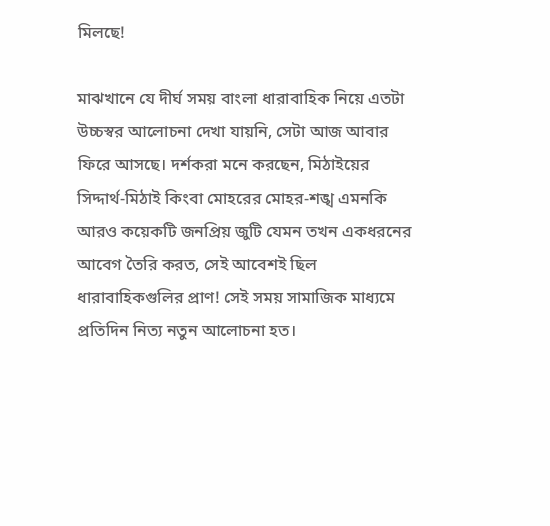মিলছে!

মাঝখানে যে দীর্ঘ সময় বাংলা ধারাবাহিক নিয়ে এতটা উচ্চস্বর আলোচনা দেখা যায়নি, সেটা আজ আবার ফিরে আসছে। দর্শকরা মনে করছেন, মিঠাইয়ের সিদ্দার্থ-মিঠাই কিংবা মোহরের মোহর-শঙ্খ এমনকি আরও কয়েকটি জনপ্রিয় জুটি যেমন তখন একধরনের আবেগ তৈরি করত, সেই আবেশই ছিল ধারাবাহিকগুলির প্রাণ! সেই সময় সামাজিক মাধ্যমে প্রতিদিন নিত্য নতুন আলোচনা হত।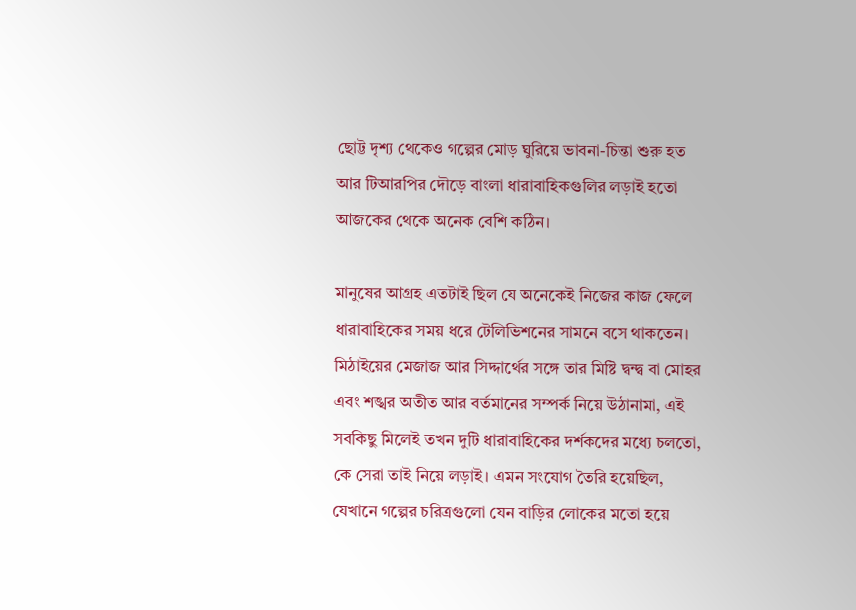ছোট্ট দৃশ্য থেকেও গল্পের মোড় ঘুরিয়ে ভাবনা-চিন্তা শুরু হত আর টিআরপির দৌড়ে বাংলা ধারাবাহিকগুলির লড়াই হতো আজকের থেকে অনেক বেশি কঠিন।

মানুষের আগ্রহ এতটাই ছিল যে অনেকেই নিজের কাজ ফেলে ধারাবাহিকের সময় ধরে টেলিভিশনের সামনে বসে থাকতেন। মিঠাইয়ের মেজাজ আর সিদ্দার্থের সঙ্গে তার মিষ্টি দ্বন্দ্ব বা মোহর এবং শঙ্খর অতীত আর বর্তমানের সম্পর্ক নিয়ে উঠানামা, এই সবকিছু মিলেই তখন দুটি ধারাবাহিকের দর্শকদের মধ্যে চলতো, কে সেরা তাই নিয়ে লড়াই। এমন সংযোগ তৈরি হয়েছিল, যেখানে গল্পের চরিত্রগুলো যেন বাড়ির লোকের মতো হয়ে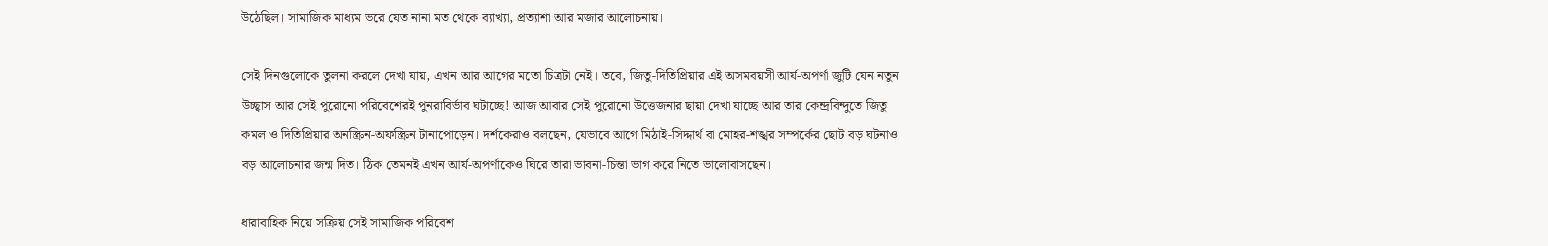উঠেছিল। সামাজিক মাধ্যম ভরে যেত নানা মত থেকে ব্যাখ্যা, প্রত্যাশা আর মজার আলোচনায়।

সেই দিনগুলোকে তুলনা করলে দেখা যায়, এখন আর আগের মতো চিত্রটা নেই। তবে, জিতু-দিতিপ্রিয়ার এই অসমবয়সী আর্য-অপর্ণা জুটি যেন নতুন উচ্ছ্বাস আর সেই পুরোনো পরিবেশেরই পুনরাবির্ভাব ঘটাচ্ছে! আজ আবার সেই পুরোনো উত্তেজনার ছায়া দেখা যাচ্ছে আর তার কেন্দ্রবিন্দুতে জিতু কমল ও দিতিপ্রিয়ার অনস্ক্রিন-অফস্ক্রিন টানাপোড়েন। দর্শকেরাও বলছেন, যেভাবে আগে মিঠাই-সিদ্দার্থ বা মোহর-শঙ্খর সম্পর্কের ছোট বড় ঘটনাও বড় আলোচনার জন্ম দিত। ঠিক তেমনই এখন আর্য-অপর্ণাকেও ঘিরে তারা ভাবনা-চিন্তা ভাগ করে নিতে ভালোবাসছেন।

ধারাবাহিক নিয়ে সক্রিয় সেই সামাজিক পরিবেশ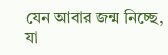যেন আবার জন্ম নিচ্ছে, যা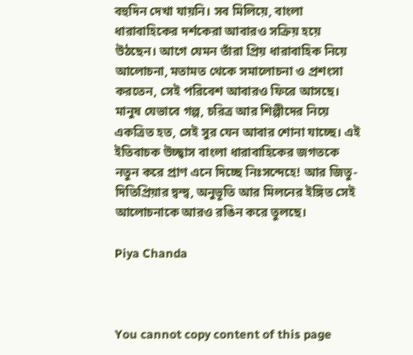বহুদিন দেখা যায়নি। সব মিলিয়ে, বাংলা ধারাবাহিকের দর্শকেরা আবারও সক্রিয় হয়ে উঠছেন। আগে যেমন তাঁরা প্রিয় ধারাবাহিক নিয়ে আলোচনা, মতামত থেকে সমালোচনা ও প্রশংসা করতেন, সেই পরিবেশ আবারও ফিরে আসছে। মানুষ যেভাবে গল্প, চরিত্র আর শিল্পীদের নিয়ে একত্রিত হত, সেই সুর যেন আবার শোনা যাচ্ছে। এই ইতিবাচক উচ্ছ্বাস বাংলা ধারাবাহিকের জগতকে নতুন করে প্রাণ এনে দিচ্ছে নিঃসন্দেহে! আর জিতু-দিতিপ্রিয়ার দ্বন্দ্ব, অনুভূতি আর মিলনের ইঙ্গিত সেই আলোচনাকে আরও রঙিন করে তুলছে।

Piya Chanda



You cannot copy content of this page